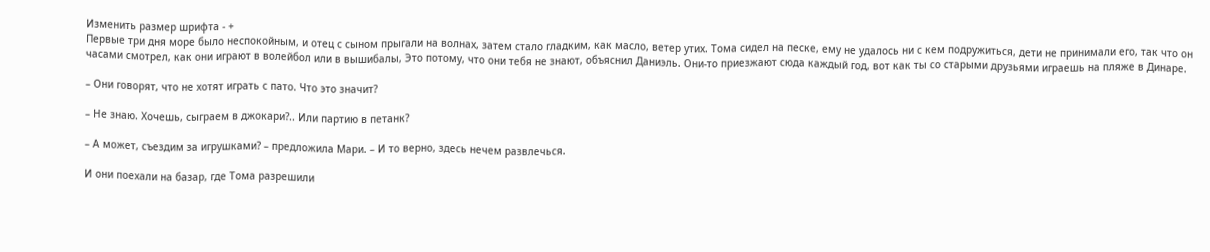Изменить размер шрифта - +
Первые три дня море было неспокойным, и отец с сыном прыгали на волнах, затем стало гладким, как масло, ветер утих. Тома сидел на песке, ему не удалось ни с кем подружиться, дети не принимали его, так что он часами смотрел, как они играют в волейбол или в вышибалы, Это потому, что они тебя не знают, объяснил Даниэль. Они-то приезжают сюда каждый год, вот как ты со старыми друзьями играешь на пляже в Динаре.

– Они говорят, что не хотят играть с пато. Что это значит?

– Не знаю. Хочешь, сыграем в джокари?.. Или партию в петанк?

– А может, съездим за игрушками? – предложила Мари. – И то верно, здесь нечем развлечься.

И они поехали на базар, где Тома разрешили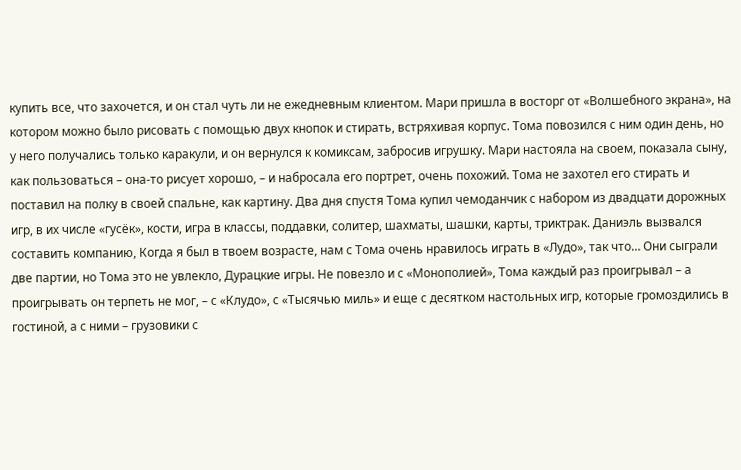купить все, что захочется, и он стал чуть ли не ежедневным клиентом. Мари пришла в восторг от «Волшебного экрана», на котором можно было рисовать с помощью двух кнопок и стирать, встряхивая корпус. Тома повозился с ним один день, но у него получались только каракули, и он вернулся к комиксам, забросив игрушку. Мари настояла на своем, показала сыну, как пользоваться – она-то рисует хорошо, – и набросала его портрет, очень похожий. Тома не захотел его стирать и поставил на полку в своей спальне, как картину. Два дня спустя Тома купил чемоданчик с набором из двадцати дорожных игр, в их числе «гусёк», кости, игра в классы, поддавки, солитер, шахматы, шашки, карты, триктрак. Даниэль вызвался составить компанию, Когда я был в твоем возрасте, нам с Тома очень нравилось играть в «Лудо», так что… Они сыграли две партии, но Тома это не увлекло, Дурацкие игры. Не повезло и с «Монополией», Тома каждый раз проигрывал – а проигрывать он терпеть не мог, – с «Клудо», с «Тысячью миль» и еще с десятком настольных игр, которые громоздились в гостиной, а с ними – грузовики с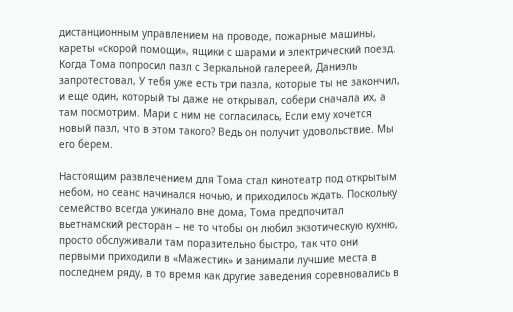дистанционным управлением на проводе, пожарные машины, кареты «скорой помощи», ящики с шарами и электрический поезд. Когда Тома попросил пазл с Зеркальной галереей, Даниэль запротестовал, У тебя уже есть три пазла, которые ты не закончил, и еще один, который ты даже не открывал, собери сначала их, а там посмотрим. Мари с ним не согласилась, Если ему хочется новый пазл, что в этом такого? Ведь он получит удовольствие. Мы его берем.

Настоящим развлечением для Тома стал кинотеатр под открытым небом, но сеанс начинался ночью, и приходилось ждать. Поскольку семейство всегда ужинало вне дома, Тома предпочитал вьетнамский ресторан – не то чтобы он любил экзотическую кухню, просто обслуживали там поразительно быстро, так что они первыми приходили в «Мажестик» и занимали лучшие места в последнем ряду, в то время как другие заведения соревновались в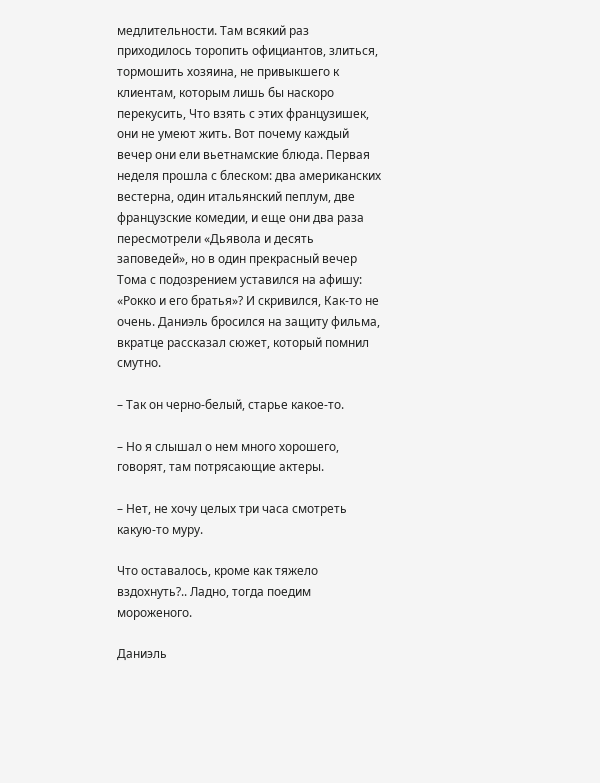медлительности. Там всякий раз приходилось торопить официантов, злиться, тормошить хозяина, не привыкшего к клиентам, которым лишь бы наскоро перекусить, Что взять с этих французишек, они не умеют жить. Вот почему каждый вечер они ели вьетнамские блюда. Первая неделя прошла с блеском: два американских вестерна, один итальянский пеплум, две французские комедии, и еще они два раза пересмотрели «Дьявола и десять заповедей», но в один прекрасный вечер Тома с подозрением уставился на афишу: «Рокко и его братья»? И скривился, Как-то не очень. Даниэль бросился на защиту фильма, вкратце рассказал сюжет, который помнил смутно.

– Так он черно-белый, старье какое-то.

– Но я слышал о нем много хорошего, говорят, там потрясающие актеры.

– Нет, не хочу целых три часа смотреть какую-то муру.

Что оставалось, кроме как тяжело вздохнуть?.. Ладно, тогда поедим мороженого.

Даниэль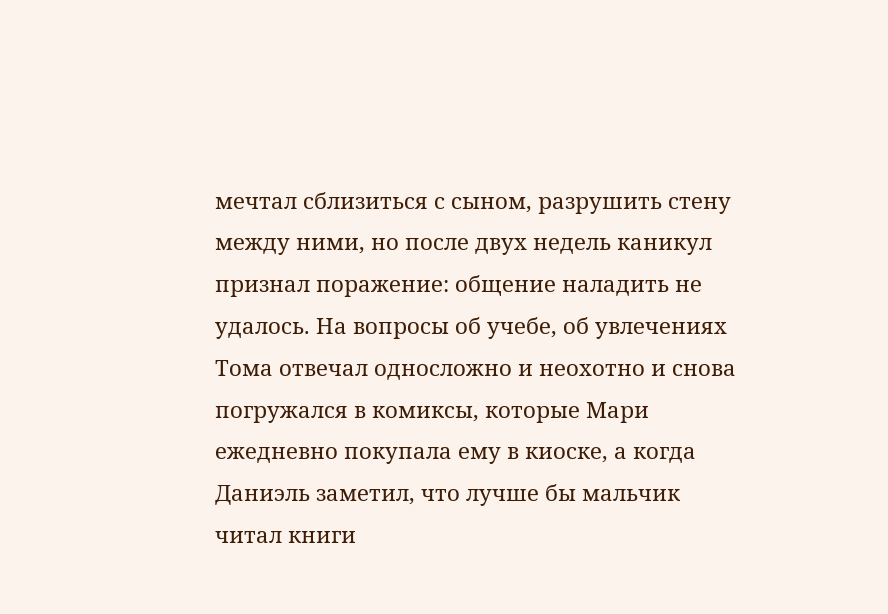мечтал сблизиться с сыном, разрушить стену между ними, но после двух недель каникул признал поражение: общение наладить не удалось. На вопросы об учебе, об увлечениях Тома отвечал односложно и неохотно и снова погружался в комиксы, которые Мари ежедневно покупала ему в киоске, а когда Даниэль заметил, что лучше бы мальчик читал книги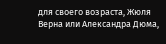для своего возраста, Жюля Верна или Александра Дюма,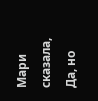Мари сказала, Да, но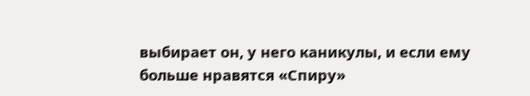выбирает он, у него каникулы, и если ему больше нравятся «Спиру»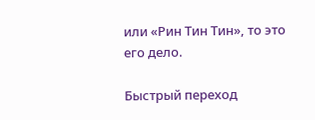или «Рин Тин Тин», то это его дело.

Быстрый переход